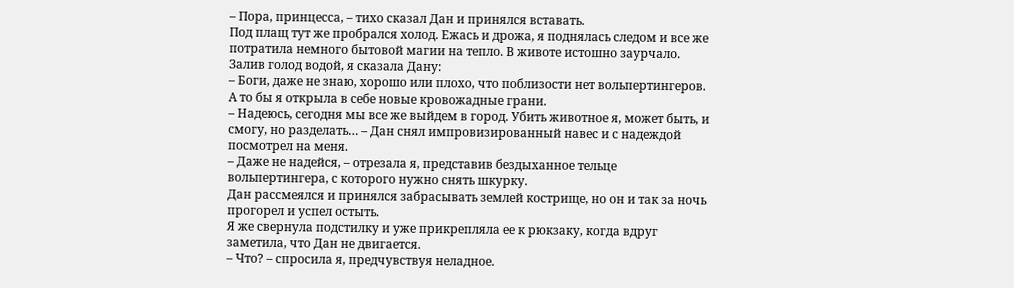– Пора, принцесса, – тихо сказал Дан и принялся вставать.
Под плащ тут же пробрался холод. Ежась и дрожа, я поднялась следом и все же потратила немного бытовой магии на тепло. В животе истошно заурчало. Залив голод водой, я сказала Дану:
– Боги, даже не знаю, хорошо или плохо, что поблизости нет вольпертингеров. А то бы я открыла в себе новые кровожадные грани.
– Надеюсь, сегодня мы все же выйдем в город. Убить животное я, может быть, и смогу, но разделать… – Дан снял импровизированный навес и с надеждой посмотрел на меня.
– Даже не надейся, – отрезала я, представив бездыханное тельце вольпертингера, с которого нужно снять шкурку.
Дан рассмеялся и принялся забрасывать землей кострище, но он и так за ночь прогорел и успел остыть.
Я же свернула подстилку и уже прикрепляла ее к рюкзаку, когда вдруг заметила, что Дан не двигается.
– Что? – спросила я, предчувствуя неладное.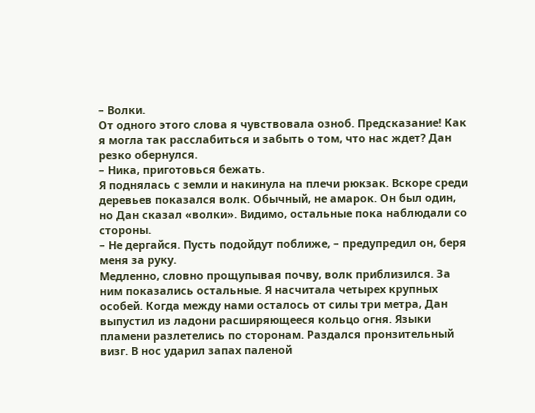– Волки.
От одного этого слова я чувствовала озноб. Предсказание! Как я могла так расслабиться и забыть о том, что нас ждет? Дан резко обернулся.
– Ника, приготовься бежать.
Я поднялась с земли и накинула на плечи рюкзак. Вскоре среди деревьев показался волк. Обычный, не амарок. Он был один, но Дан сказал «волки». Видимо, остальные пока наблюдали со стороны.
– Не дергайся. Пусть подойдут поближе, – предупредил он, беря меня за руку.
Медленно, словно прощупывая почву, волк приблизился. За ним показались остальные. Я насчитала четырех крупных особей. Когда между нами осталось от силы три метра, Дан выпустил из ладони расширяющееся кольцо огня. Языки пламени разлетелись по сторонам. Раздался пронзительный визг. В нос ударил запах паленой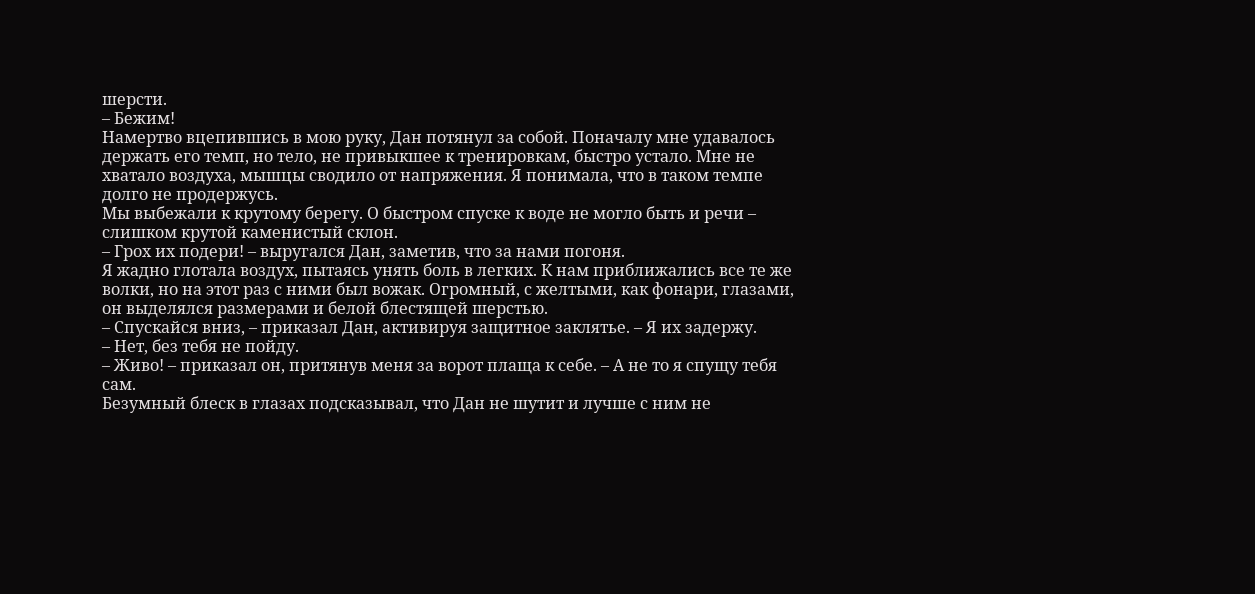шерсти.
– Бежим!
Намертво вцепившись в мою руку, Дан потянул за собой. Поначалу мне удавалось держать его темп, но тело, не привыкшее к тренировкам, быстро устало. Мне не хватало воздуха, мышцы сводило от напряжения. Я понимала, что в таком темпе долго не продержусь.
Мы выбежали к крутому берегу. О быстром спуске к воде не могло быть и речи – слишком крутой каменистый склон.
– Грох их подери! – выругался Дан, заметив, что за нами погоня.
Я жадно глотала воздух, пытаясь унять боль в легких. К нам приближались все те же волки, но на этот раз с ними был вожак. Огромный, с желтыми, как фонари, глазами, он выделялся размерами и белой блестящей шерстью.
– Спускайся вниз, – приказал Дан, активируя защитное заклятье. – Я их задержу.
– Нет, без тебя не пойду.
– Живо! – приказал он, притянув меня за ворот плаща к себе. – А не то я спущу тебя сам.
Безумный блеск в глазах подсказывал, что Дан не шутит и лучше с ним не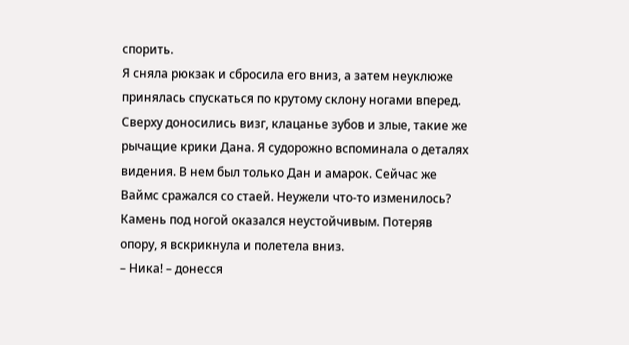спорить.
Я сняла рюкзак и сбросила его вниз, а затем неуклюже принялась спускаться по крутому склону ногами вперед. Сверху доносились визг, клацанье зубов и злые, такие же рычащие крики Дана. Я судорожно вспоминала о деталях видения. В нем был только Дан и амарок. Сейчас же Ваймс сражался со стаей. Неужели что-то изменилось?
Камень под ногой оказался неустойчивым. Потеряв опору, я вскрикнула и полетела вниз.
– Ника! – донесся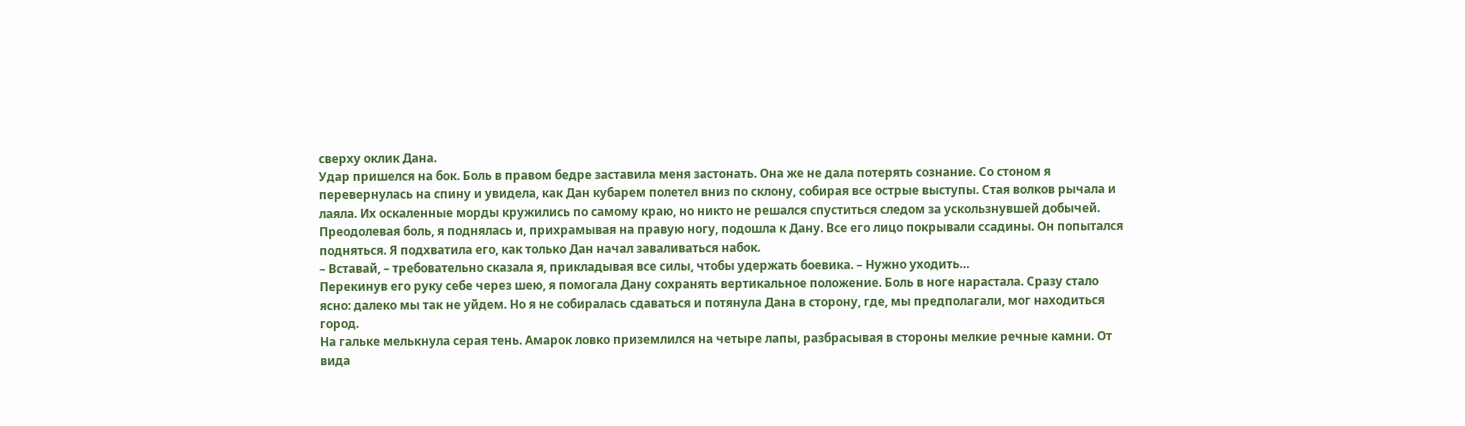сверху оклик Дана.
Удар пришелся на бок. Боль в правом бедре заставила меня застонать. Она же не дала потерять сознание. Со стоном я перевернулась на спину и увидела, как Дан кубарем полетел вниз по склону, собирая все острые выступы. Стая волков рычала и лаяла. Их оскаленные морды кружились по самому краю, но никто не решался спуститься следом за ускользнувшей добычей.
Преодолевая боль, я поднялась и, прихрамывая на правую ногу, подошла к Дану. Все его лицо покрывали ссадины. Он попытался подняться. Я подхватила его, как только Дан начал заваливаться набок.
– Вставай, – требовательно сказала я, прикладывая все силы, чтобы удержать боевика. – Нужно уходить…
Перекинув его руку себе через шею, я помогала Дану сохранять вертикальное положение. Боль в ноге нарастала. Сразу стало ясно: далеко мы так не уйдем. Но я не собиралась сдаваться и потянула Дана в сторону, где, мы предполагали, мог находиться город.
На гальке мелькнула серая тень. Амарок ловко приземлился на четыре лапы, разбрасывая в стороны мелкие речные камни. От вида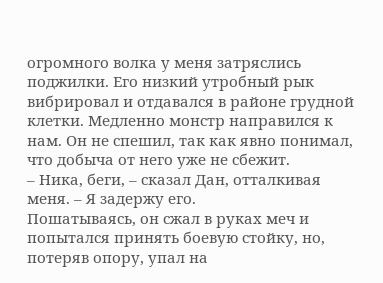огромного волка у меня затряслись поджилки. Его низкий утробный рык вибрировал и отдавался в районе грудной клетки. Медленно монстр направился к нам. Он не спешил, так как явно понимал, что добыча от него уже не сбежит.
– Ника, беги, – сказал Дан, отталкивая меня. – Я задержу его.
Пошатываясь, он сжал в руках меч и попытался принять боевую стойку, но, потеряв опору, упал на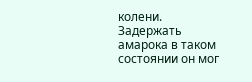колени. Задержать амарока в таком состоянии он мог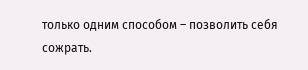только одним способом – позволить себя сожрать.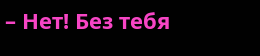– Нет! Без тебя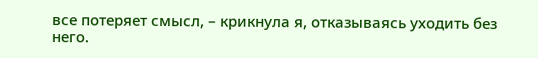все потеряет смысл, – крикнула я, отказываясь уходить без него.